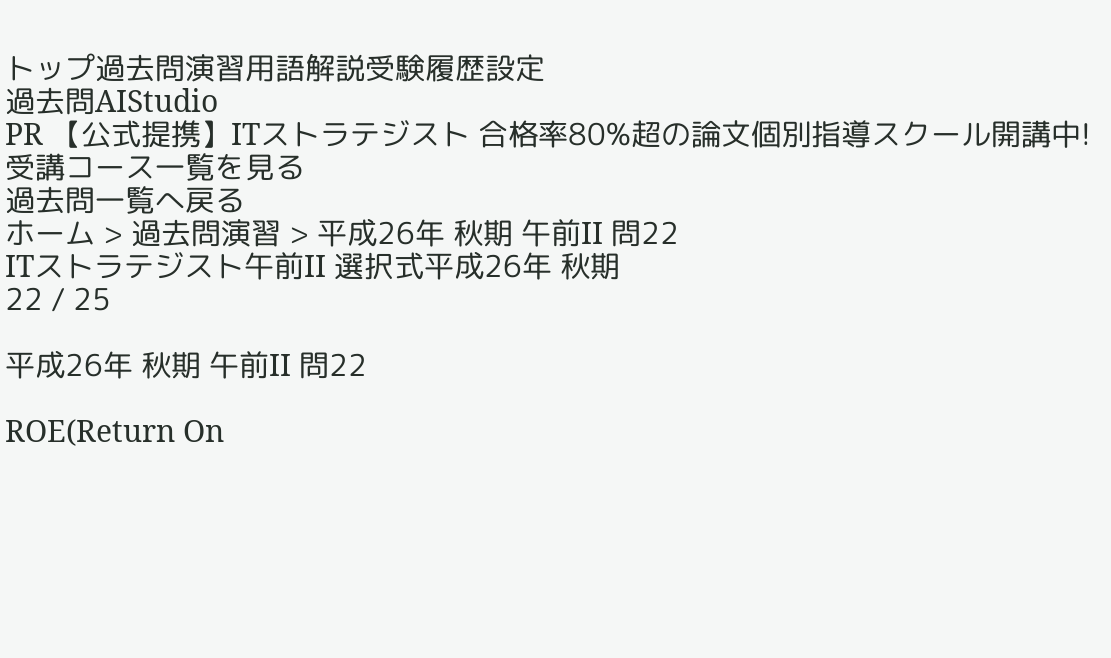トップ過去問演習用語解説受験履歴設定
過去問AIStudio
PR 【公式提携】ITストラテジスト 合格率80%超の論文個別指導スクール開講中!受講コース一覧を見る
過去問一覧へ戻る
ホーム > 過去問演習 > 平成26年 秋期 午前II 問22
ITストラテジスト午前II 選択式平成26年 秋期
22 / 25

平成26年 秋期 午前II 問22

ROE(Return On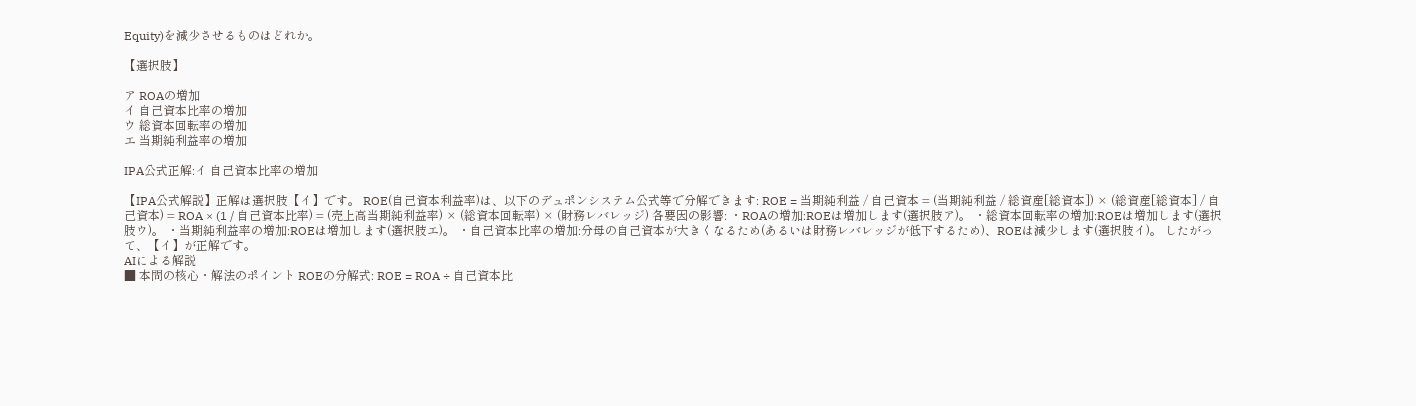Equity)を減少させるものはどれか。

【選択肢】

ア ROAの増加
イ 自己資本比率の増加
ウ 総資本回転率の増加
エ 当期純利益率の増加

IPA公式正解:イ 自己資本比率の増加

【IPA公式解説】正解は選択肢【イ】です。 ROE(自己資本利益率)は、以下のデュポンシステム公式等で分解できます: ROE = 当期純利益 / 自己資本 = (当期純利益 / 総資産[総資本]) × (総資産[総資本] / 自己資本) = ROA × (1 / 自己資本比率) = (売上高当期純利益率) × (総資本回転率) × (財務レバレッジ) 各要因の影響: ・ROAの増加:ROEは増加します(選択肢ア)。 ・総資本回転率の増加:ROEは増加します(選択肢ウ)。 ・当期純利益率の増加:ROEは増加します(選択肢エ)。 ・自己資本比率の増加:分母の自己資本が大きくなるため(あるいは財務レバレッジが低下するため)、ROEは減少します(選択肢イ)。 したがって、【イ】が正解です。
AIによる解説
■ 本問の核心・解法のポイント ROEの分解式: ROE = ROA ÷ 自己資本比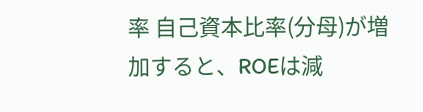率 自己資本比率(分母)が増加すると、ROEは減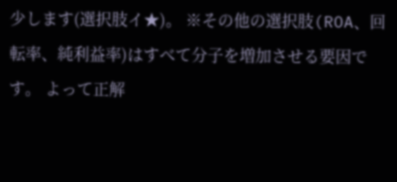少します(選択肢イ★)。 ※その他の選択肢(ROA、回転率、純利益率)はすべて分子を増加させる要因です。 よって正解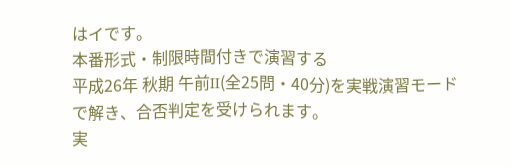はイです。
本番形式・制限時間付きで演習する
平成26年 秋期 午前II(全25問・40分)を実戦演習モードで解き、合否判定を受けられます。
実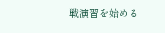戦演習を始める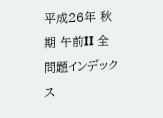平成26年 秋期 午前II 全問題インデックス